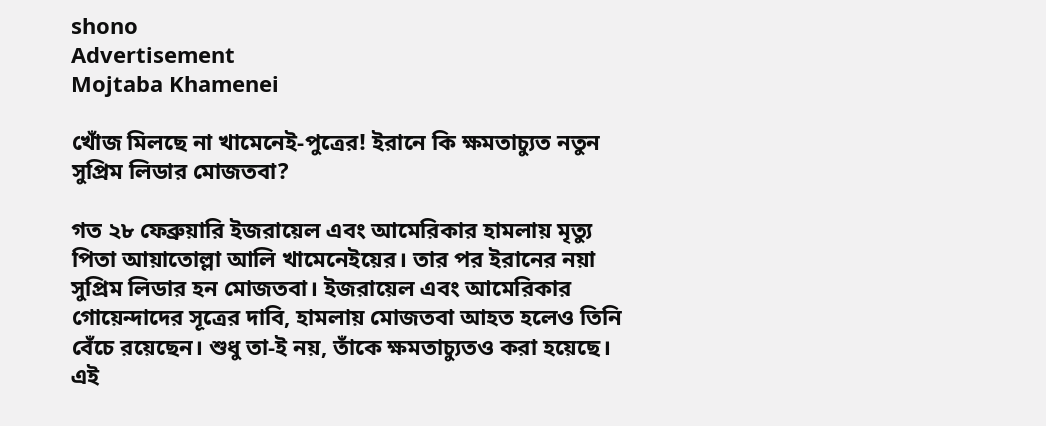shono
Advertisement
Mojtaba Khamenei

খোঁজ মিলছে না খামেনেই-পুত্রের! ইরানে কি ক্ষমতাচ্যুত নতুন সুপ্রিম লিডার মোজতবা?

গত ২৮ ফেব্রুয়ারি ইজরায়েল এবং আমেরিকার হামলায় মৃত্যু পিতা আয়াতোল্লা আলি খামেনেইয়ের। তার পর ইরানের নয়া সুপ্রিম লিডার হন মোজতবা। ইজরায়েল এবং আমেরিকার গোয়েন্দাদের সূত্রের দাবি, হামলায় মোজতবা আহত হলেও তিনি বেঁচে রয়েছেন। শুধু তা-ই নয়, তাঁকে ক্ষমতাচ্যুতও করা হয়েছে। এই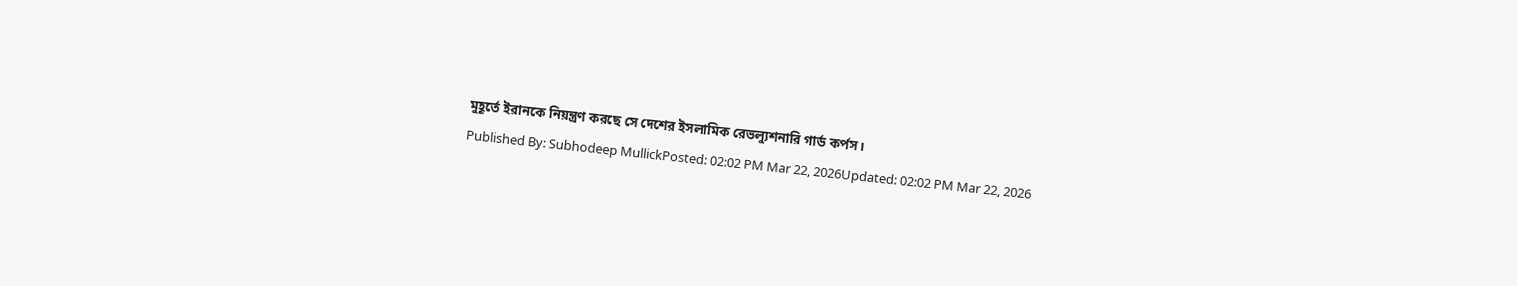মুহূর্তে ইরানকে নিয়ন্ত্রণ করছে সে দেশের ইসলামিক রেভল্যুশনারি গার্ড কর্পস।
Published By: Subhodeep MullickPosted: 02:02 PM Mar 22, 2026Updated: 02:02 PM Mar 22, 2026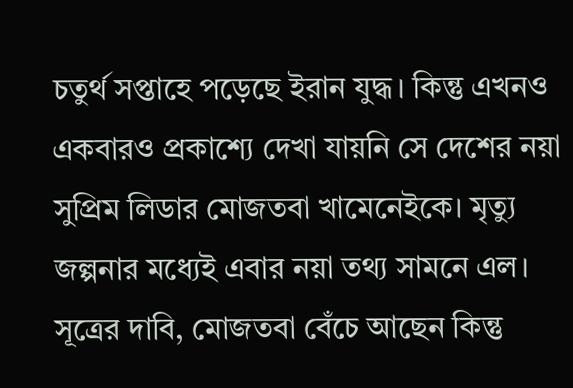চতুর্থ সপ্তাহে পড়েছে ইরান যুদ্ধ। কিন্তু এখনও একবারও প্রকাশ্যে দেখা যায়নি সে দেশের নয়া সুপ্রিম লিডার মোজতবা খামেনেইকে। মৃত্যু জল্পনার মধ্যেই এবার নয়া তথ্য সামনে এল। সূত্রের দাবি, মোজতবা বেঁচে আছেন কিন্তু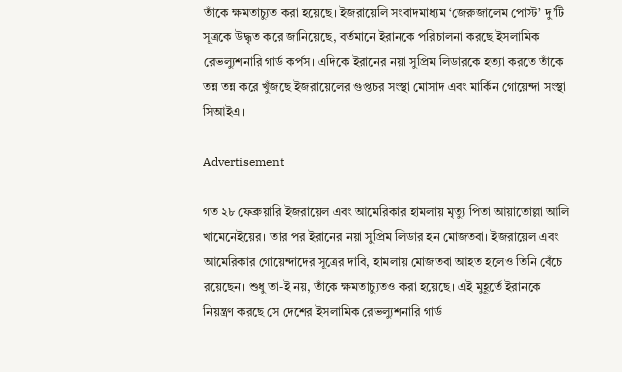তাঁকে ক্ষমতাচ্যুত করা হয়েছে। ইজরায়েলি সংবাদমাধ্যম ‘জেরুজালেম পোস্ট’ দু’টি সূত্রকে উদ্ধৃত করে জানিয়েছে, বর্তমানে ইরানকে পরিচালনা করছে ইসলামিক রেভল্যুশনারি গার্ড কর্পস। এদিকে ইরানের নয়া সুপ্রিম লিডারকে হত্যা করতে তাঁকে তন্ন তন্ন করে খুঁজছে ইজরায়েলের গুপ্তচর সংস্থা মোসাদ এবং মার্কিন গোয়েন্দা সংস্থা সিআইএ।

Advertisement

গত ২৮ ফেব্রুয়ারি ইজরায়েল এবং আমেরিকার হামলায় মৃত্যু পিতা আয়াতোল্লা আলি খামেনেইয়ের। তার পর ইরানের নয়া সুপ্রিম লিডার হন মোজতবা। ইজরায়েল এবং আমেরিকার গোয়েন্দাদের সূত্রের দাবি, হামলায় মোজতবা আহত হলেও তিনি বেঁচে রয়েছেন। শুধু তা-ই নয়, তাঁকে ক্ষমতাচ্যুতও করা হয়েছে। এই মুহূর্তে ইরানকে নিয়ন্ত্রণ করছে সে দেশের ইসলামিক রেভল্যুশনারি গার্ড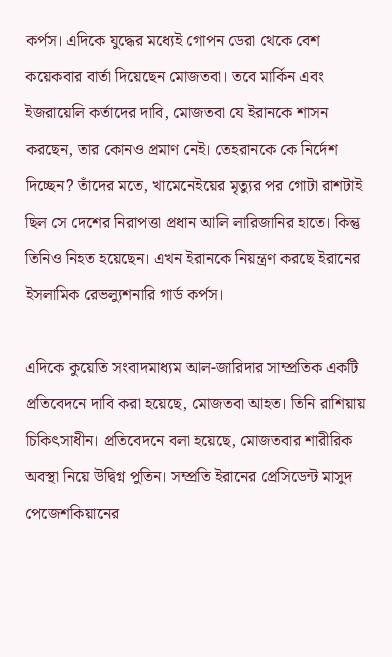কর্পস। এদিকে যুদ্ধের মধ্যেই গোপন ডেরা থেকে বেশ কয়েকবার বার্তা দিয়েছেন মোজতবা। তবে মার্কিন এবং ইজরায়েলি কর্তাদের দাবি, মোজতবা যে ইরানকে শাসন করছেন, তার কোনও প্রমাণ নেই। তেহরানকে কে নির্দেশ দিচ্ছেন? তাঁদের মতে, খামেনেইয়ের মৃত্যুর পর গোটা রাশটাই ছিল সে দেশের নিরাপত্তা প্রধান আলি লারিজানির হাতে। কিন্তু তিনিও নিহত হয়েছেন। এখন ইরানকে নিয়ন্ত্রণ করছে ইরানের ইসলামিক রেভল্যুশনারি গার্ড কর্পস।

এদিকে কুয়েতি সংবাদমাধ্যম আল-জারিদার সাম্প্রতিক একটি প্রতিবেদনে দাবি করা হয়েছে, মোজতবা আহত। তিনি রাশিয়ায় চিকিৎসাধীন। প্রতিবেদনে বলা হয়েছে, মোজতবার শারীরিক অবস্থা নিয়ে উদ্বিগ্ন পুতিন। সম্প্রতি ইরানের প্রেসিডেন্ট মাসুদ পেজেশকিয়ানের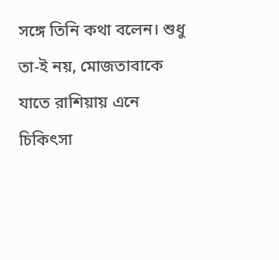সঙ্গে তিনি কথা বলেন। শুধু তা-ই নয়, মোজতাবাকে যাতে রাশিয়ায় এনে চিকিৎসা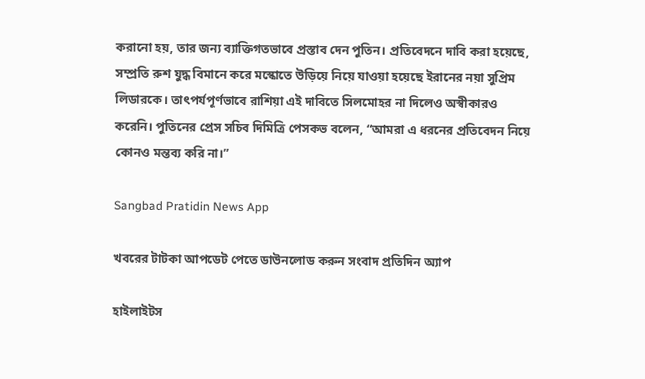করানো হয়, তার জন্য ব্যাক্তিগতভাবে প্রস্তাব দেন পুতিন। প্রতিবেদনে দাবি করা হয়েছে, সম্প্রতি রুশ যুদ্ধ বিমানে করে মস্কোতে উড়িয়ে নিয়ে যাওয়া হয়েছে ইরানের নয়া সুপ্রিম লিডারকে। তাৎপর্যপূর্ণভাবে রাশিয়া এই দাবিতে সিলমোহর না দিলেও অস্বীকারও করেনি। পুতিনের প্রেস সচিব দিমিত্রি পেসকভ বলেন, “আমরা এ ধরনের প্রতিবেদন নিয়ে কোনও মন্তব্য করি না।”

Sangbad Pratidin News App

খবরের টাটকা আপডেট পেতে ডাউনলোড করুন সংবাদ প্রতিদিন অ্যাপ

হাইলাইটস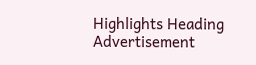Highlights Heading
Advertisement